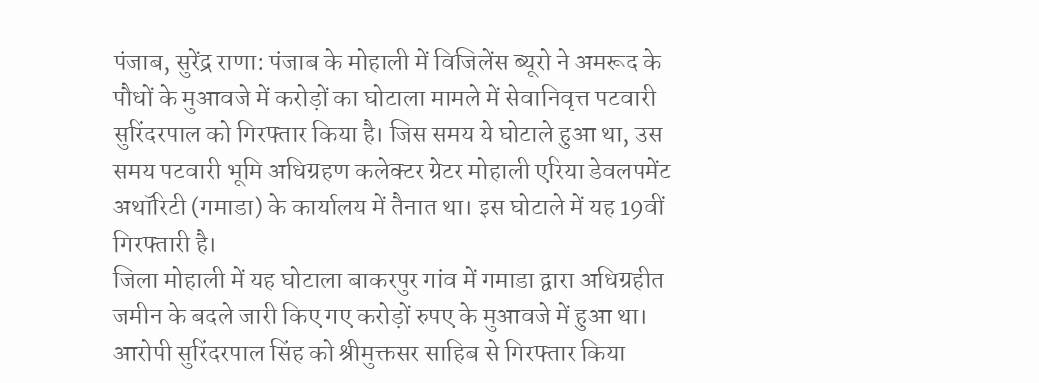पंजाब, सुरेंद्र राणा: पंजाब के मोहाली में विजिलेंस ब्यूरो ने अमरूद के पौधों के मुआवजे में करोड़ों का घोटाला मामले में सेवानिवृत्त पटवारी सुरिंदरपाल को गिरफ्तार किया है। जिस समय ये घोटाले हुआ था, उस समय पटवारी भूमि अधिग्रहण कलेक्टर ग्रेटर मोहाली एरिया डेवलपमेंट अथॉरिटी (गमाडा) के कार्यालय में तैनात था। इस घोटाले में यह 19वीं गिरफ्तारी है।
जिला मोहाली में यह घोटाला बाकरपुर गांव में गमाडा द्वारा अधिग्रहीत जमीन के बदले जारी किए गए करोड़ों रुपए के मुआवजे में हुआ था। आरोपी सुरिंदरपाल सिंह को श्रीमुक्तसर साहिब से गिरफ्तार किया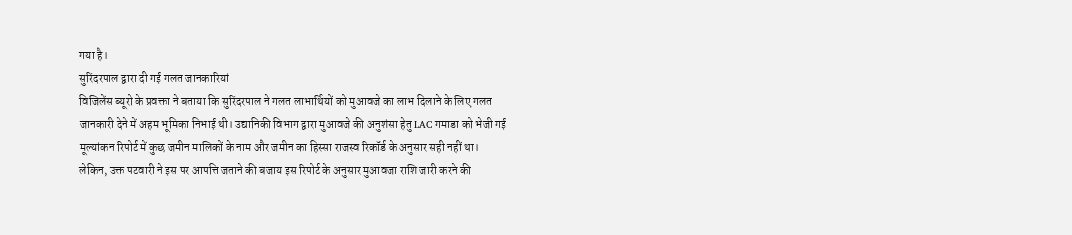गया है।
सुरिंदरपाल द्वारा दी गई गलत जानकारियां
विजिलेंस ब्यूरो के प्रवक्ता ने बताया कि सुरिंदरपाल ने गलत लाभार्थियों को मुआवजे का लाभ दिलाने के लिए गलत जानकारी देने में अहम भूमिका निभाई थी। उद्यानिकी विभाग द्वारा मुआवजे की अनुशंसा हेतु LAC गमाडा को भेजी गई मूल्यांकन रिपोर्ट में कुछ जमीन मालिकों के नाम और जमीन का हिस्सा राजस्व रिकॉर्ड के अनुसार सही नहीं था।
लेकिन, उक्त पटवारी ने इस पर आपत्ति जताने की बजाय इस रिपोर्ट के अनुसार मुआवजा राशि जारी करने की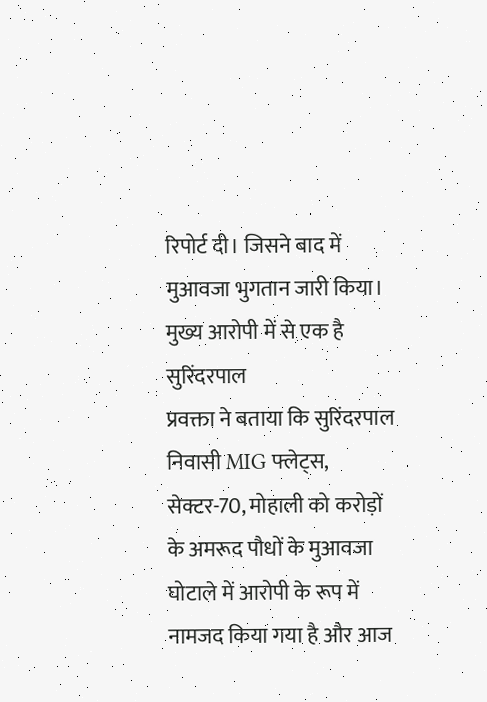रिपोर्ट दी। जिसने बाद में मुआवजा भुगतान जारी किया।
मुख्य आरोपी में से एक है सुरिंदरपाल
प्रवक्ता ने बताया कि सुरिंदरपाल निवासी MIG फ्लेट्स, सेक्टर-70, मोहाली को करोड़ों के अमरूद पौधों के मुआवजा घोटाले में आरोपी के रूप में नामजद किया गया है और आज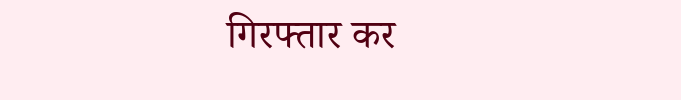गिरफ्तार कर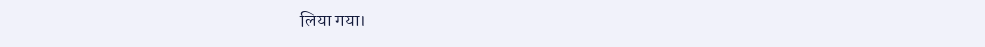लिया गया।